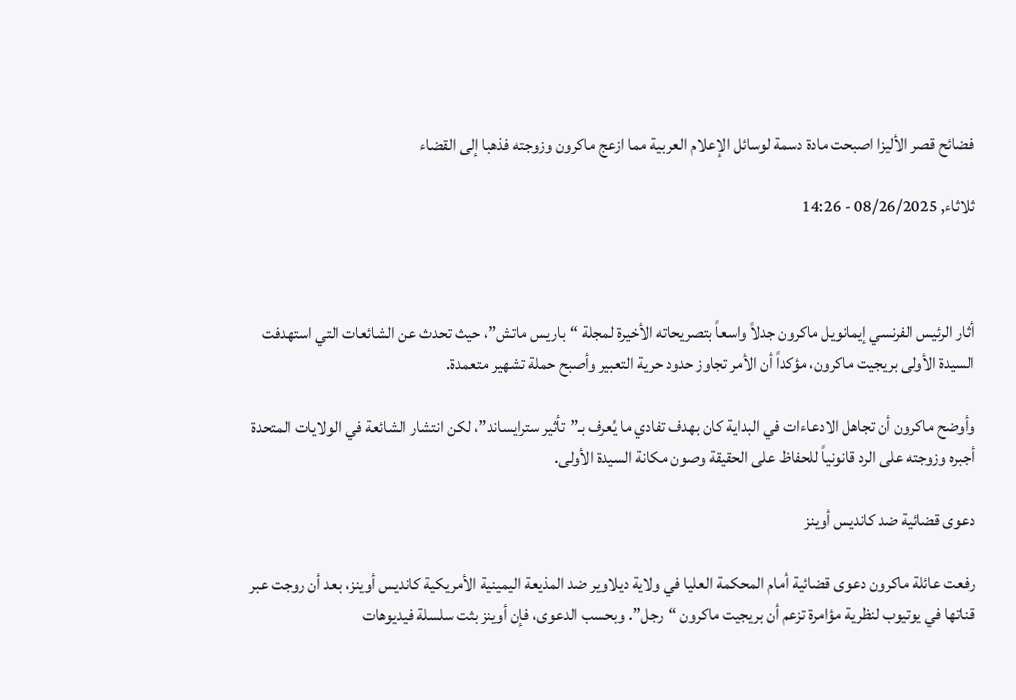فضائح قصر الأليزا اصبحت مادة دسمة لوسائل الإعلام العربية مما ازعج ماكرون وزوجته فذهبا إلى القضاء

ثلاثاء, 08/26/2025 - 14:26



أثار الرئيس الفرنسي إيمانويل ماكرون جدلاً واسعاً بتصريحاته الأخيرة لمجلة “باريس ماتش”، حيث تحدث عن الشائعات التي استهدفت السيدة الأولى بريجيت ماكرون، مؤكداً أن الأمر تجاوز حدود حرية التعبير وأصبح حملة تشهير متعمدة.

وأوضح ماكرون أن تجاهل الادعاءات في البداية كان بهدف تفادي ما يُعرف بـ”تأثير سترايساند”، لكن انتشار الشائعة في الولايات المتحدة أجبره وزوجته على الرد قانونياً للحفاظ على الحقيقة وصون مكانة السيدة الأولى.

دعوى قضائية ضد كانديس أوينز

رفعت عائلة ماكرون دعوى قضائية أمام المحكمة العليا في ولاية ديلاوير ضد المذيعة اليمينية الأمريكية كانديس أوينز، بعد أن روجت عبر قناتها في يوتيوب لنظرية مؤامرة تزعم أن بريجيت ماكرون “رجل”. وبحسب الدعوى، فإن أوينز بثت سلسلة فيديوهات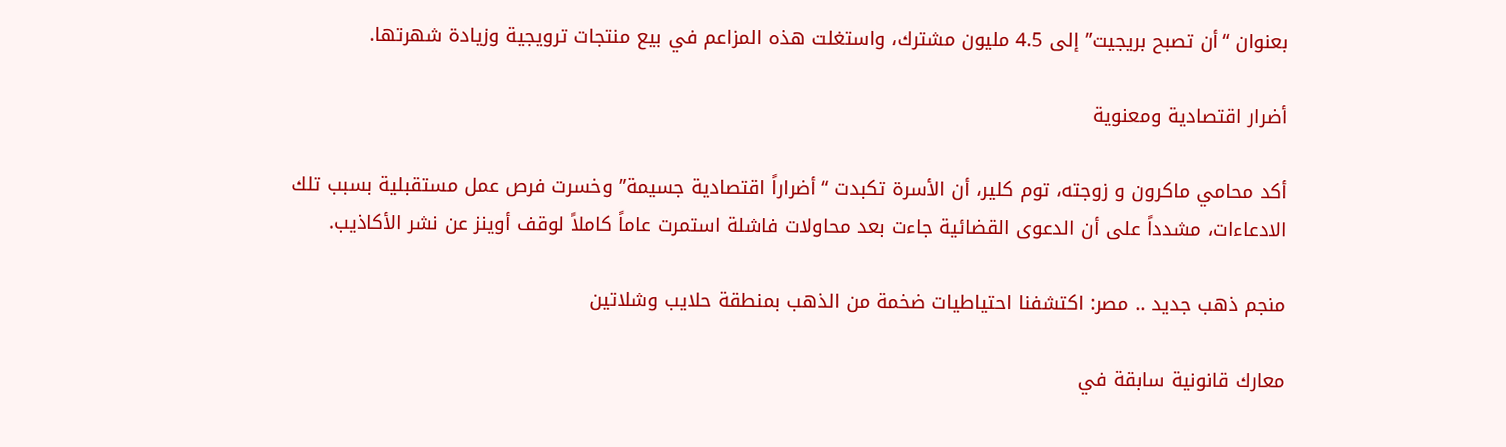بعنوان “أن تصبح بريجيت” إلى 4.5 مليون مشترك، واستغلت هذه المزاعم في بيع منتجات ترويجية وزيادة شهرتها.

أضرار اقتصادية ومعنوية

أكد محامي ماكرون و زوجته، توم كلير، أن الأسرة تكبدت “أضراراً اقتصادية جسيمة” وخسرت فرص عمل مستقبلية بسبب تلك الادعاءات، مشدداً على أن الدعوى القضائية جاءت بعد محاولات فاشلة استمرت عاماً كاملاً لوقف أوينز عن نشر الأكاذيب.

منجم ذهب جديد .. مصر: اكتشفنا احتياطيات ضخمة من الذهب بمنطقة حلايب وشلاتين

معارك قانونية سابقة في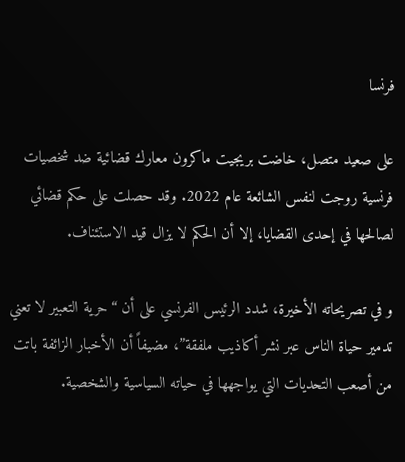فرنسا

على صعيد متصل، خاضت بريجيت ماكرون معارك قضائية ضد شخصيات فرنسية روجت لنفس الشائعة عام 2022. وقد حصلت على حكم قضائي لصالحها في إحدى القضايا، إلا أن الحكم لا يزال قيد الاستئناف.

و في تصريحاته الأخيرة، شدد الرئيس الفرنسي على أن “حرية التعبير لا تعني تدمير حياة الناس عبر نشر أكاذيب ملفقة”، مضيفاً أن الأخبار الزائفة باتت من أصعب التحديات التي يواجهها في حياته السياسية والشخصية.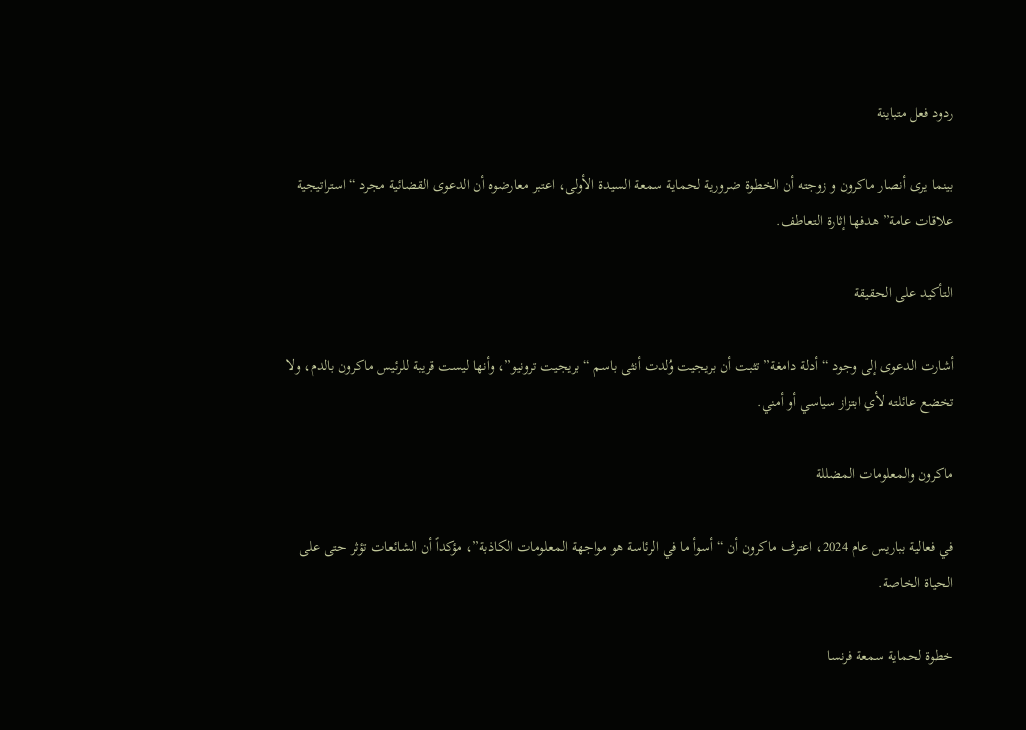ردود فعل متباينة

بينما يرى أنصار ماكرون و زوجته أن الخطوة ضرورية لحماية سمعة السيدة الأولى، اعتبر معارضوه أن الدعوى القضائية مجرد “استراتيجية علاقات عامة” هدفها إثارة التعاطف.

التأكيد على الحقيقة

أشارت الدعوى إلى وجود “أدلة دامغة” تثبت أن بريجيت وُلدت أنثى باسم “بريجيت ترونيو”، وأنها ليست قريبة للرئيس ماكرون بالدم، ولا تخضع عائلته لأي ابتزاز سياسي أو أمني.

ماكرون والمعلومات المضللة

في فعالية بباريس عام 2024، اعترف ماكرون أن “أسوأ ما في الرئاسة هو مواجهة المعلومات الكاذبة”، مؤكداً أن الشائعات تؤثر حتى على الحياة الخاصة.

خطوة لحماية سمعة فرنسا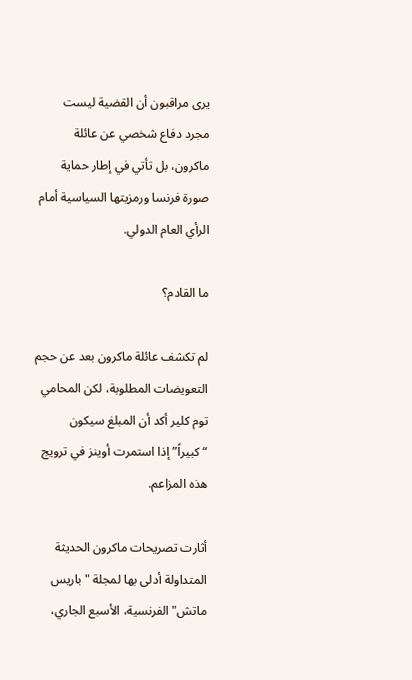يرى مراقبون أن القضية ليست مجرد دفاع شخصي عن عائلة ماكرون، بل تأتي في إطار حماية صورة فرنسا ورمزيتها السياسية أمام الرأي العام الدولي.

ما القادم؟

لم تكشف عائلة ماكرون بعد عن حجم التعويضات المطلوبة، لكن المحامي توم كلير أكد أن المبلغ سيكون “كبيراً” إذا استمرت أوينز في ترويج هذه المزاعم.

أثارت تصريحات ماكرون الحديثة المتداولة أدلى بها لمجلة "باريس ماتش" الفرنسية، الأسبع الجاري،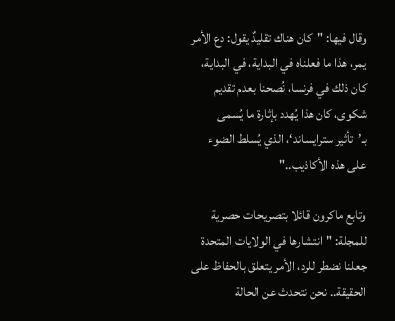وقال فيها: "كان هناك تقليدٌ يقول: دع الأمر يمر، هذا ما فعلناه في البداية، في البداية، كان ذلك في فرنسا، نُصحنا بعدم تقديم شكوى، كان هذا يُهدد بإثارة ما يُسمى بـ’تأثير سترايساند‘، الذي يُسلط الضوء على هذه الأكاذيب.."

وتابع ماكرون قائلا بتصريحات حصرية للمجلة: "انتشارها في الولايات المتحدة جعلنا نضطر للرد، الأمر يتعلق بالحفاظ على الحقيقة.. نحن نتحدث عن الحالة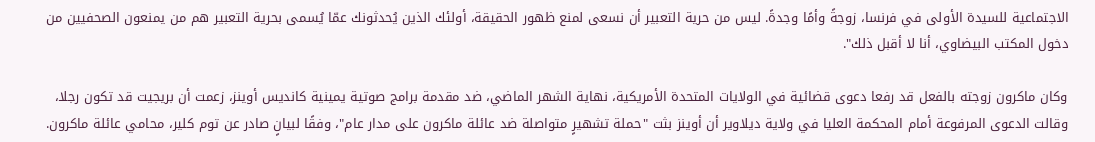الاجتماعية للسيدة الأولى في فرنسا، زوجةً وأمًا وجدةً. ليس من حرية التعبير أن نسعى لمنع ظهور الحقيقة، أولئك الذين يُحدثونك عمّا يُسمى بحرية التعبير هم من يمنعون الصحفيين من دخول المكتب البيضاوي، أنا لا أقبل ذلك".

وكان ماكرون زوجته بالفعل قد رفعا دعوى قضائية في الولايات المتحدة الأمريكية، نهاية الشهر الماضي، ضد مقدمة برامج صوتية يمينية كانديس أوينز، زعمت أن بريجيت قد تكون رجلا، وقالت الدعوى المرفوعة أمام المحكمة العليا في ولاية ديلاوير أن أوينز بثت "حملة تشهيرٍ متواصلة ضد عائلة ماكرون على مدار عام"، وفقًا لبيانٍ صادر عن توم كلير، محامي عائلة ماكرون.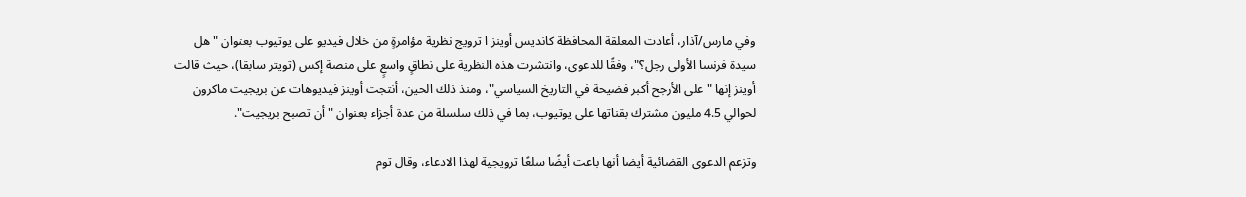وفي مارس/آذار، أعادت المعلقة المحافظة كانديس أوينز ا ترويج نظرية مؤامرةٍ من خلال فيديو على يوتيوب بعنوان "هل سيدة فرنسا الأولى رجل؟"، وفقًا للدعوى، وانتشرت هذه النظرية على نطاقٍ واسعٍ على منصة إكس (تويتر سابقا)، حيث قالت أوينز إنها "على الأرجح أكبر فضيحة في التاريخ السياسي"، ومنذ ذلك الحين، أنتجت أوينز فيديوهات عن بريجيت ماكرون  لحوالي 4.5 مليون مشترك بقناتها على يوتيوب، بما في ذلك سلسلة من عدة أجزاء بعنوان "أن تصبح بريجيت".

وتزعم الدعوى القضائية أيضا أنها باعت أيضًا سلعًا ترويجية لهذا الادعاء، وقال توم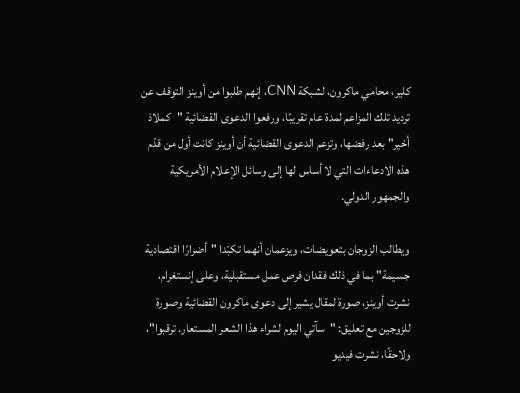كلير، محامي ماكرون، لشبكة CNN، إنهم طلبوا من أوينز التوقف عن ترديد تلك المزاعم لمدة عام تقريبًا، ورفعوا الدعوى القضائية "كملاذ أخير" بعد رفضها، وتزعم الدعوى القضائية أن أوينز كانت أول من قدّم هذه الادعاءات التي لا أساس لها إلى وسائل الإعلام الأمريكية والجمهور الدولي.

ويطالب الزوجان بتعويضات، ويزعمان أنهما تكبّدا "أضرارًا اقتصادية جسيمة" بما في ذلك فقدان فرص عمل مستقبلية، وعلى إنستغرام، نشرت أوينز، صورة لمقال يشير إلى دعوى ماكرون القضائية وصورة للزوجين مع تعليق: "سآتي اليوم لشراء هذا الشعر المستعار. ترقبوا"، ولاحقًا، نشرت فيديو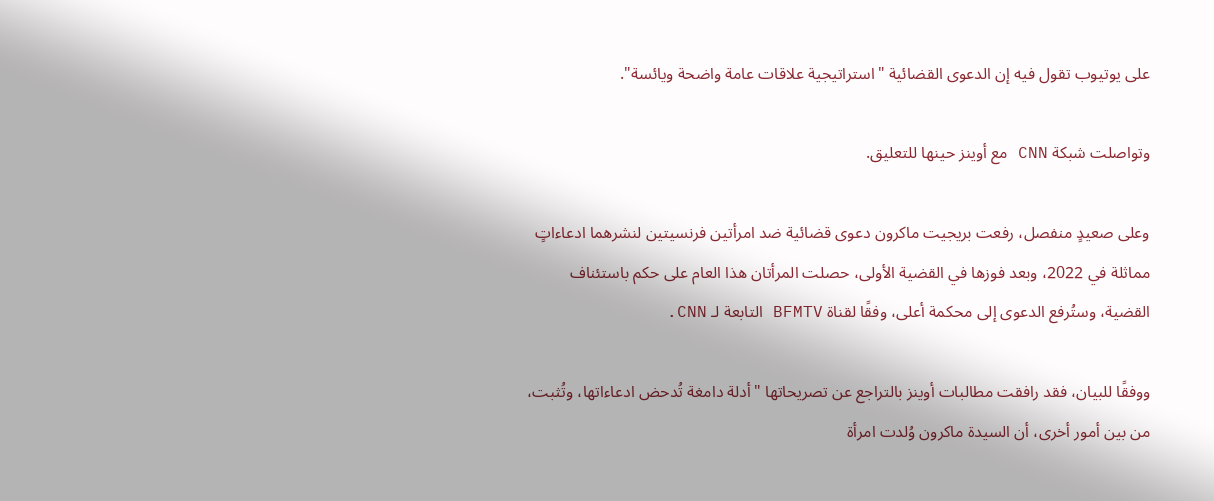على يوتيوب تقول فيه إن الدعوى القضائية "استراتيجية علاقات عامة واضحة ويائسة".

وتواصلت شبكة CNN مع أوينز حينها للتعليق.

وعلى صعيدٍ منفصل، رفعت بريجيت ماكرون دعوى قضائية ضد امرأتين فرنسيتين لنشرهما ادعاءاتٍ مماثلة في 2022، وبعد فوزها في القضية الأولى، حصلت المرأتان هذا العام على حكم باستئناف القضية، وستُرفع الدعوى إلى محكمة أعلى، وفقًا لقناة BFMTV التابعة لـ CNN.

ووفقًا للبيان، فقد رافقت مطالبات أوينز بالتراجع عن تصريحاتها "أدلة دامغة تُدحض ادعاءاتها، وتُثبت، من بين أمور أخرى، أن السيدة ماكرون وُلدت امرأة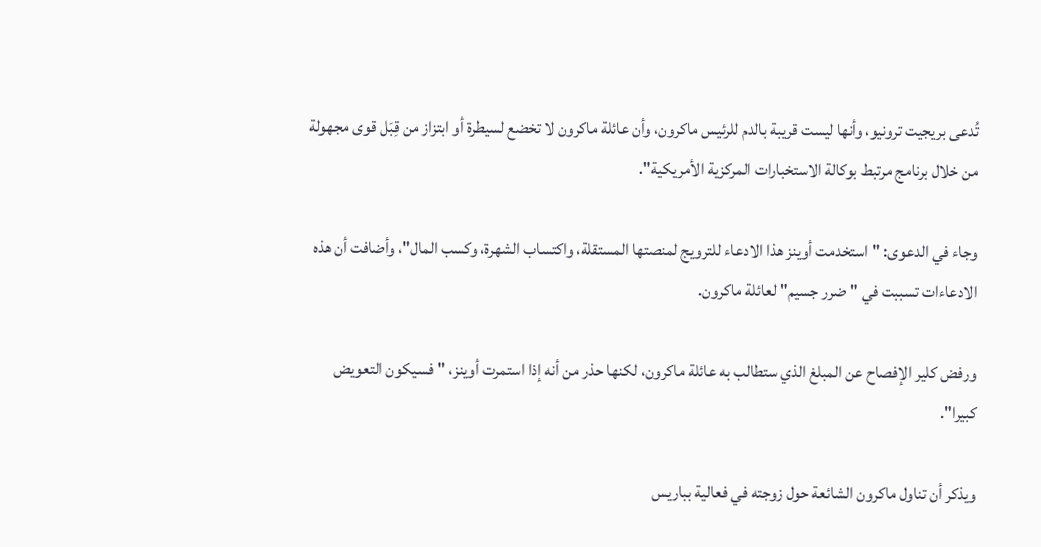تُدعى بريجيت ترونيو، وأنها ليست قريبة بالدم للرئيس ماكرون، وأن عائلة ماكرون لا تخضع لسيطرة أو ابتزاز من قِبَل قوى مجهولة من خلال برنامج مرتبط بوكالة الاستخبارات المركزية الأمريكية".

وجاء في الدعوى: "استخدمت أوينز هذا الادعاء للترويج لمنصتها المستقلة، واكتساب الشهرة، وكسب المال"، وأضافت أن هذه الادعاءات تسببت في "ضرر جسيم" لعائلة ماكرون.

ورفض كلير الإفصاح عن المبلغ الذي ستطالب به عائلة ماكرون، لكنها حذر من أنه إذا استمرت أوينز، "فسيكون التعويض كبيرا".

ويذكر أن تناول ماكرون الشائعة حول زوجته في فعالية بباريس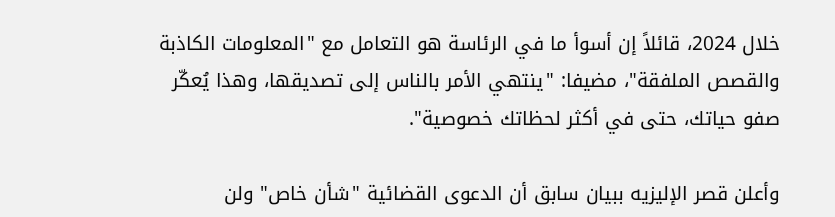خلال 2024، قائلاً إن أسوأ ما في الرئاسة هو التعامل مع "المعلومات الكاذبة والقصص الملفقة"، مضيفا: "ينتهي الأمر بالناس إلى تصديقها، وهذا يُعكّر صفو حياتك، حتى في أكثر لحظاتك خصوصية".

وأعلن قصر الإليزيه ببيان سابق أن الدعوى القضائية "شأن خاص" ولن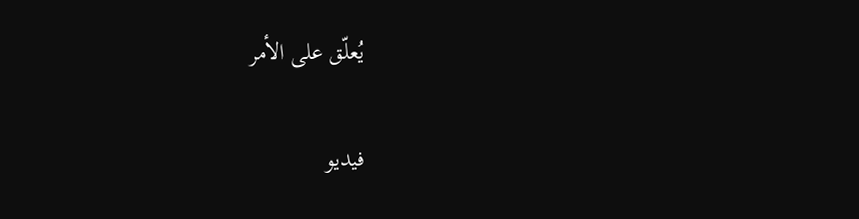يُعلّق على الأمر

فيديو